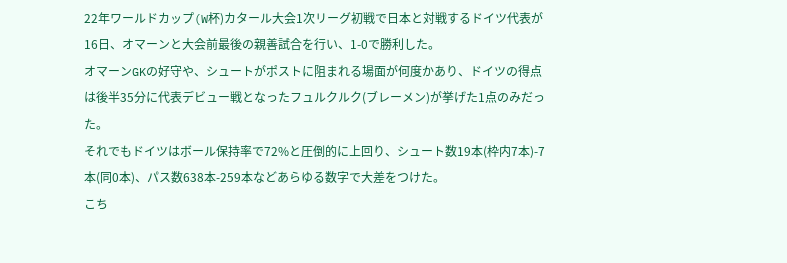22年ワールドカップ(W杯)カタール大会1次リーグ初戦で日本と対戦するドイツ代表が16日、オマーンと大会前最後の親善試合を行い、1-0で勝利した。
オマーンGKの好守や、シュートがポストに阻まれる場面が何度かあり、ドイツの得点は後半35分に代表デビュー戦となったフュルクルク(ブレーメン)が挙げた1点のみだった。
それでもドイツはボール保持率で72%と圧倒的に上回り、シュート数19本(枠内7本)-7本(同0本)、パス数638本-259本などあらゆる数字で大差をつけた。
こち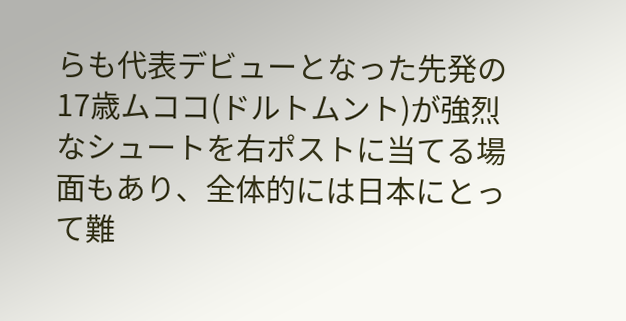らも代表デビューとなった先発の17歳ムココ(ドルトムント)が強烈なシュートを右ポストに当てる場面もあり、全体的には日本にとって難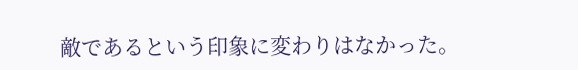敵であるという印象に変わりはなかった。